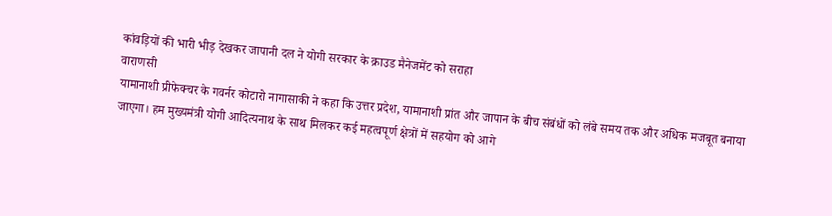कांवड़ियों की भारी भीड़ देखकर जापानी दल ने योगी सरकार के क्राउड मैनेजमेंट को सराहा
वाराणसी
यामानाशी प्रीफेक्चर के गवर्नर कोटारो नागासाकी ने कहा कि उत्तर प्रदेश, यामानाशी प्रांत और जापान के बीच संबंधों को लंबे समय तक और अधिक मजबूत बनाया जाएगा। हम मुख्यमंत्री योगी आदित्यनाथ के साथ मिलकर कई महत्वपूर्ण क्षेत्रों में सहयोग को आगे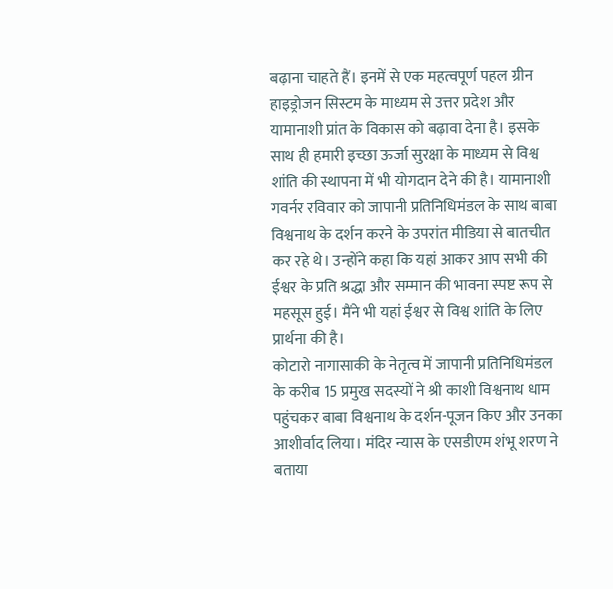बढ़ाना चाहते हैं। इनमें से एक महत्वपूर्ण पहल ग्रीन हाइड्रोजन सिस्टम के माध्यम से उत्तर प्रदेश और यामानाशी प्रांत के विकास को बढ़ावा देना है। इसके साथ ही हमारी इच्छा ऊर्जा सुरक्षा के माध्यम से विश्व शांति की स्थापना में भी योगदान देने की है। यामानाशी गवर्नर रविवार को जापानी प्रतिनिधिमंडल के साथ बाबा विश्वनाथ के दर्शन करने के उपरांत मीडिया से बातचीत कर रहे थे। उन्होंने कहा कि यहां आकर आप सभी की ईश्वर के प्रति श्रद्धा और सम्मान की भावना स्पष्ट रूप से महसूस हुई। मैंने भी यहां ईश्वर से विश्व शांति के लिए प्रार्थना की है।
कोटारो नागासाकी के नेतृत्व में जापानी प्रतिनिधिमंडल के करीब 15 प्रमुख सदस्यों ने श्री काशी विश्वनाथ धाम पहुंचकर बाबा विश्वनाथ के दर्शन-पूजन किए और उनका आशीर्वाद लिया। मंदिर न्यास के एसडीएम शंभू शरण ने बताया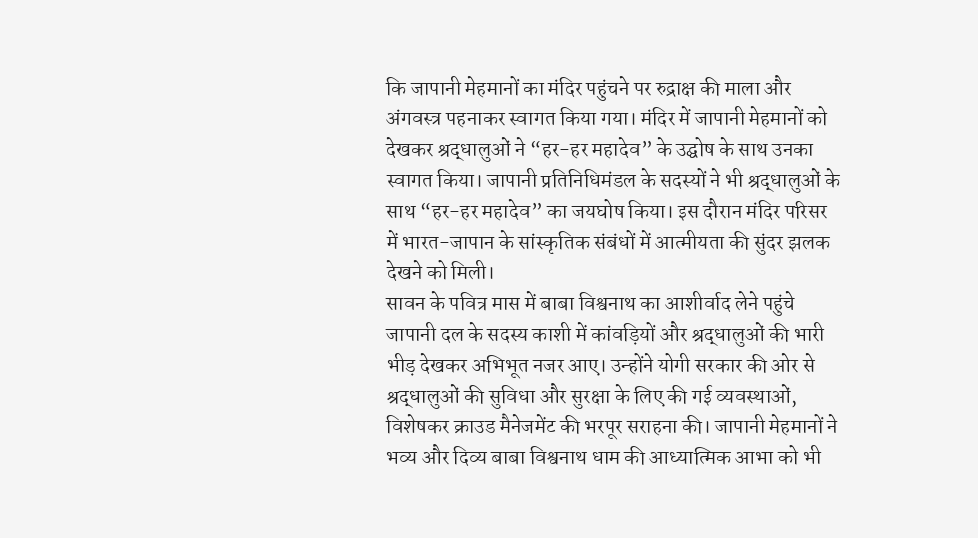कि जापानी मेहमानों का मंदिर पहुंचने पर रुद्राक्ष की माला और अंगवस्त्र पहनाकर स्वागत किया गया। मंदिर में जापानी मेहमानों को देखकर श्रद्धालुओं ने “हर-हर महादेव” के उद्घोष के साथ उनका स्वागत किया। जापानी प्रतिनिधिमंडल के सदस्यों ने भी श्रद्धालुओं के साथ “हर-हर महादेव” का जयघोष किया। इस दौरान मंदिर परिसर में भारत-जापान के सांस्कृतिक संबंधों में आत्मीयता की सुंदर झलक देखने को मिली।
सावन के पवित्र मास में बाबा विश्वनाथ का आशीर्वाद लेने पहुंचे जापानी दल के सदस्य काशी में कांवड़ियों और श्रद्धालुओं की भारी भीड़ देखकर अभिभूत नजर आए। उन्होंने योगी सरकार की ओर से श्रद्धालुओं की सुविधा और सुरक्षा के लिए की गई व्यवस्थाओं, विशेषकर क्राउड मैनेजमेंट की भरपूर सराहना की। जापानी मेहमानों ने भव्य और दिव्य बाबा विश्वनाथ धाम की आध्यात्मिक आभा को भी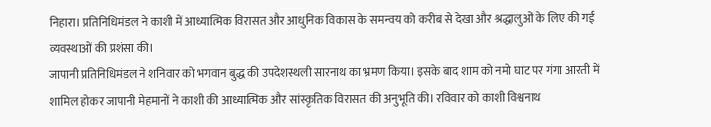निहारा। प्रतिनिधिमंडल ने काशी में आध्यात्मिक विरासत और आधुनिक विकास के समन्वय को करीब से देखा और श्रद्धालुओं के लिए की गई व्यवस्थाओं की प्रशंसा की।
जापानी प्रतिनिधिमंडल ने शनिवार को भगवान बुद्ध की उपदेशस्थली सारनाथ का भ्रमण किया। इसके बाद शाम को नमो घाट पर गंगा आरती में शामिल होकर जापानी मेहमानों ने काशी की आध्यात्मिक और सांस्कृतिक विरासत की अनुभूति की। रविवार को काशी विश्वनाथ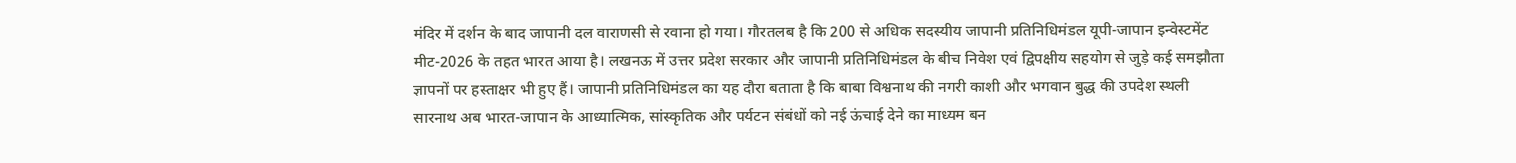मंदिर में दर्शन के बाद जापानी दल वाराणसी से रवाना हो गया। गौरतलब है कि 200 से अधिक सदस्यीय जापानी प्रतिनिधिमंडल यूपी-जापान इन्वेस्टमेंट मीट-2026 के तहत भारत आया है। लखनऊ में उत्तर प्रदेश सरकार और जापानी प्रतिनिधिमंडल के बीच निवेश एवं द्विपक्षीय सहयोग से जुड़े कई समझौता ज्ञापनों पर हस्ताक्षर भी हुए हैं। जापानी प्रतिनिधिमंडल का यह दौरा बताता है कि बाबा विश्वनाथ की नगरी काशी और भगवान बुद्ध की उपदेश स्थली सारनाथ अब भारत-जापान के आध्यात्मिक, सांस्कृतिक और पर्यटन संबंधों को नई ऊंचाई देने का माध्यम बन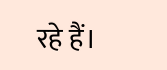रहे हैं।